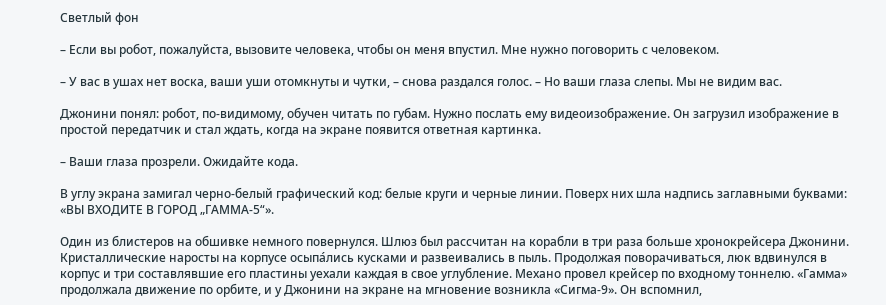Светлый фон

– Если вы робот, пожалуйста, вызовите человека, чтобы он меня впустил. Мне нужно поговорить с человеком.

– У вас в ушах нет воска, ваши уши отомкнуты и чутки, – снова раздался голос. – Но ваши глаза слепы. Мы не видим вас.

Джонини понял: робот, по-видимому, обучен читать по губам. Нужно послать ему видеоизображение. Он загрузил изображение в простой передатчик и стал ждать, когда на экране появится ответная картинка.

– Ваши глаза прозрели. Ожидайте кода.

В углу экрана замигал черно-белый графический код: белые круги и черные линии. Поверх них шла надпись заглавными буквами: «ВЫ ВХОДИТЕ В ГОРОД „ГАММА-5“».

Один из блистеров на обшивке немного повернулся. Шлюз был рассчитан на корабли в три раза больше хронокрейсера Джонини. Кристаллические наросты на корпусе осыпа́лись кусками и развеивались в пыль. Продолжая поворачиваться, люк вдвинулся в корпус и три составлявшие его пластины уехали каждая в свое углубление. Механо провел крейсер по входному тоннелю. «Гамма» продолжала движение по орбите, и у Джонини на экране на мгновение возникла «Сигма-9». Он вспомнил,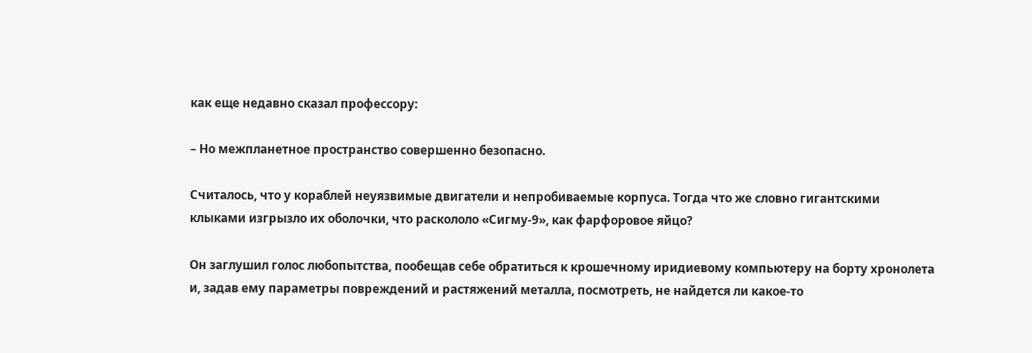как еще недавно сказал профессору:

– Но межпланетное пространство совершенно безопасно.

Считалось, что у кораблей неуязвимые двигатели и непробиваемые корпуса. Тогда что же словно гигантскими клыками изгрызло их оболочки, что раскололо «Сигму-9», как фарфоровое яйцо?

Он заглушил голос любопытства, пообещав себе обратиться к крошечному иридиевому компьютеру на борту хронолета и, задав ему параметры повреждений и растяжений металла, посмотреть, не найдется ли какое-то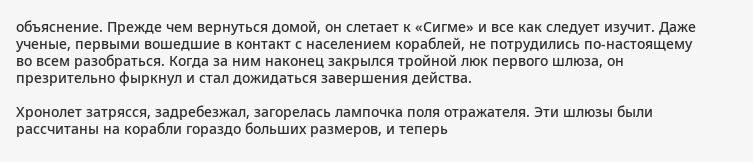объяснение. Прежде чем вернуться домой, он слетает к «Сигме» и все как следует изучит. Даже ученые, первыми вошедшие в контакт с населением кораблей, не потрудились по-настоящему во всем разобраться. Когда за ним наконец закрылся тройной люк первого шлюза, он презрительно фыркнул и стал дожидаться завершения действа.

Хронолет затрясся, задребезжал, загорелась лампочка поля отражателя. Эти шлюзы были рассчитаны на корабли гораздо больших размеров, и теперь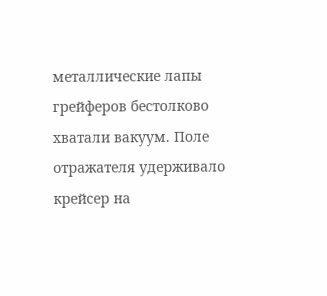металлические лапы грейферов бестолково хватали вакуум. Поле отражателя удерживало крейсер на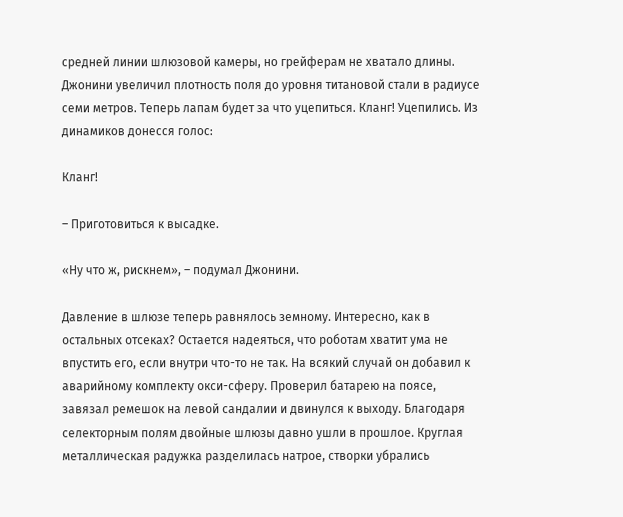средней линии шлюзовой камеры, но грейферам не хватало длины. Джонини увеличил плотность поля до уровня титановой стали в радиусе семи метров. Теперь лапам будет за что уцепиться. Кланг! Уцепились. Из динамиков донесся голос:

Кланг!

– Приготовиться к высадке.

«Ну что ж, рискнем», – подумал Джонини.

Давление в шлюзе теперь равнялось земному. Интересно, как в остальных отсеках? Остается надеяться, что роботам хватит ума не впустить его, если внутри что-то не так. На всякий случай он добавил к аварийному комплекту окси-сферу. Проверил батарею на поясе, завязал ремешок на левой сандалии и двинулся к выходу. Благодаря селекторным полям двойные шлюзы давно ушли в прошлое. Круглая металлическая радужка разделилась натрое, створки убрались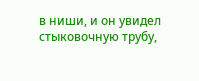в ниши, и он увидел стыковочную трубу,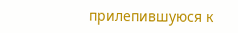прилепившуюся к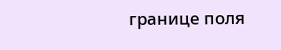границе поля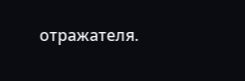отражателя.